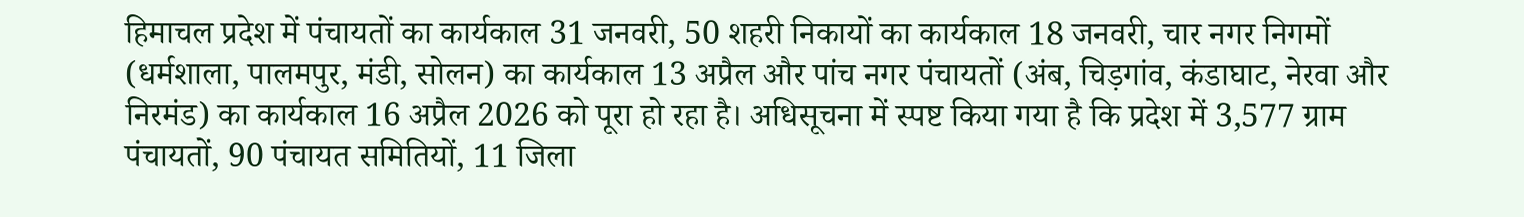हिमाचल प्रदेश में पंचायतों का कार्यकाल 31 जनवरी, 50 शहरी निकायों का कार्यकाल 18 जनवरी, चार नगर निगमों (धर्मशाला, पालमपुर, मंडी, सोलन) का कार्यकाल 13 अप्रैल और पांच नगर पंचायतों (अंब, चिड़गांव, कंडाघाट, नेरवा और निरमंड) का कार्यकाल 16 अप्रैल 2026 को पूरा हो रहा है। अधिसूचना में स्पष्ट किया गया है कि प्रदेश में 3,577 ग्राम पंचायतों, 90 पंचायत समितियों, 11 जिला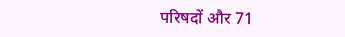परिषदों और 71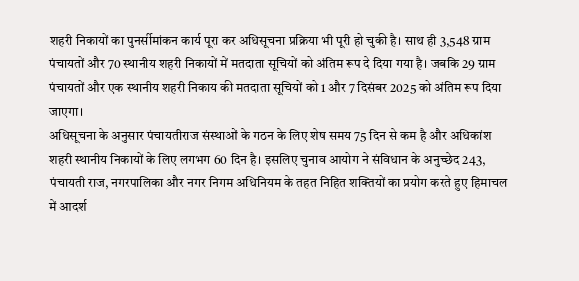शहरी निकायों का पुनर्सीमांकन कार्य पूरा कर अधिसूचना प्रक्रिया भी पूरी हो चुकी है। साथ ही 3,548 ग्राम पंचायतों और 70 स्थानीय शहरी निकायों में मतदाता सूचियों को अंतिम रूप दे दिया गया है। जबकि 29 ग्राम पंचायतों और एक स्थानीय शहरी निकाय की मतदाता सूचियों को 1 और 7 दिसंबर 2025 को अंतिम रूप दिया जाएगा।
अधिसूचना के अनुसार पंचायतीराज संस्थाओं के गठन के लिए शेष समय 75 दिन से कम है और अधिकांश शहरी स्थानीय निकायों के लिए लगभग 60 दिन है। इसलिए चुनाव आयोग ने संविधान के अनुच्छेद 243, पंचायती राज, नगरपालिका और नगर निगम अधिनियम के तहत निहित शक्तियों का प्रयोग करते हुए हिमाचल में आदर्श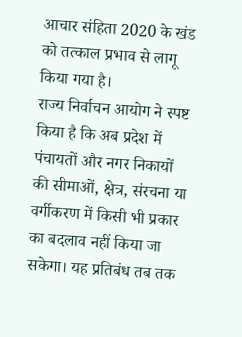आचार संहिता 2020 के खंड को तत्काल प्रभाव से लागू किया गया है।
राज्य निर्वाचन आयोग ने स्पष्ट किया है कि अब प्रदेश में पंचायतों और नगर निकायों की सीमाओं, क्षेत्र, संरचना या वर्गीकरण में किसी भी प्रकार का बदलाव नहीं किया जा सकेगा। यह प्रतिबंध तब तक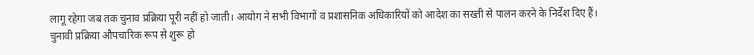लागू रहेगा जब तक चुनाव प्रक्रिया पूरी नहीं हो जाती। आयोग ने सभी विभागों व प्रशासनिक अधिकारियों को आदेश का सख्ती से पालन करने के निर्देश दिए हैं।
चुनावी प्रक्रिया औपचारिक रूप से शुरू हो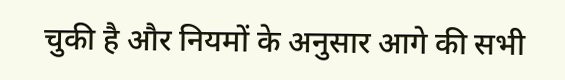चुकी है और नियमों के अनुसार आगे की सभी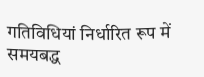गतिविधियां निर्धारित रूप में समयबद्ध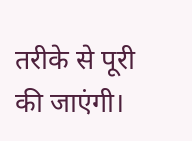तरीके से पूरी की जाएंगी।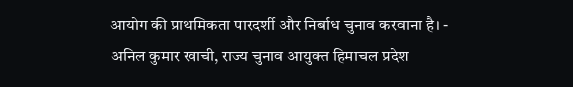आयोग की प्राथमिकता पारदर्शी और निर्बाध चुनाव करवाना है। - अनिल कुमार खाची, राज्य चुनाव आयुक्त हिमाचल प्रदेश